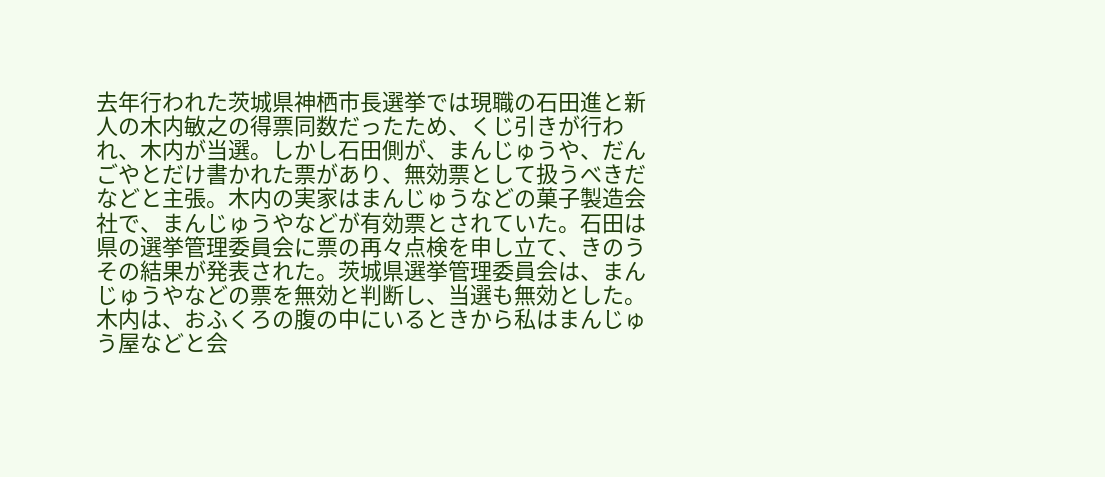去年行われた茨城県神栖市長選挙では現職の石田進と新人の木内敏之の得票同数だったため、くじ引きが行われ、木内が当選。しかし石田側が、まんじゅうや、だんごやとだけ書かれた票があり、無効票として扱うべきだなどと主張。木内の実家はまんじゅうなどの菓子製造会社で、まんじゅうやなどが有効票とされていた。石田は県の選挙管理委員会に票の再々点検を申し立て、きのうその結果が発表された。茨城県選挙管理委員会は、まんじゅうやなどの票を無効と判断し、当選も無効とした。木内は、おふくろの腹の中にいるときから私はまんじゅう屋などと会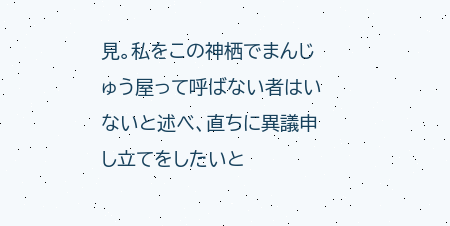見。私をこの神栖でまんじゅう屋って呼ばない者はいないと述べ、直ちに異議申し立てをしたいと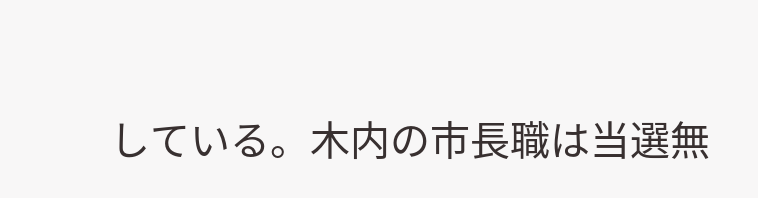している。木内の市長職は当選無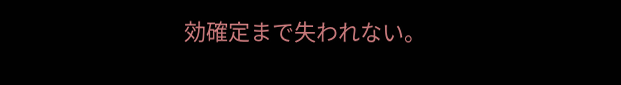効確定まで失われない。